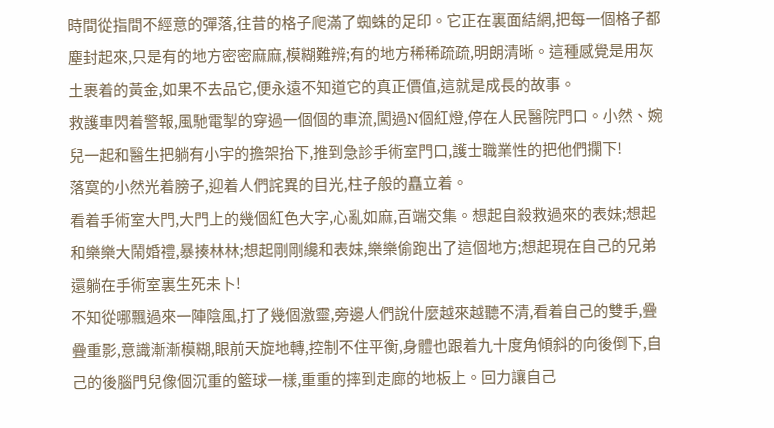時間從指間不經意的彈落,往昔的格子爬滿了蜘蛛的足印。它正在裏面結網,把每一個格子都塵封起來,只是有的地方密密麻麻,模糊難辨;有的地方稀稀疏疏,明朗清晰。這種感覺是用灰土裹着的黃金,如果不去品它,便永遠不知道它的真正價值,這就是成長的故事。
救護車閃着警報,風馳電掣的穿過一個個的車流,闖過N個紅燈,停在人民醫院門口。小然、婉兒一起和醫生把躺有小宇的擔架抬下,推到急診手術室門口,護士職業性的把他們攔下!
落寞的小然光着膀子,迎着人們詫異的目光,柱子般的矗立着。
看着手術室大門,大門上的幾個紅色大字,心亂如麻,百端交集。想起自殺救過來的表妹;想起和樂樂大鬧婚禮,暴揍林林;想起剛剛纔和表妹,樂樂偷跑出了這個地方;想起現在自己的兄弟還躺在手術室裏生死未卜!
不知從哪飄過來一陣陰風,打了幾個激靈,旁邊人們說什麼越來越聽不清,看着自己的雙手,疊疊重影,意識漸漸模糊,眼前天旋地轉,控制不住平衡,身體也跟着九十度角傾斜的向後倒下,自己的後腦門兒像個沉重的籃球一樣,重重的摔到走廊的地板上。回力讓自己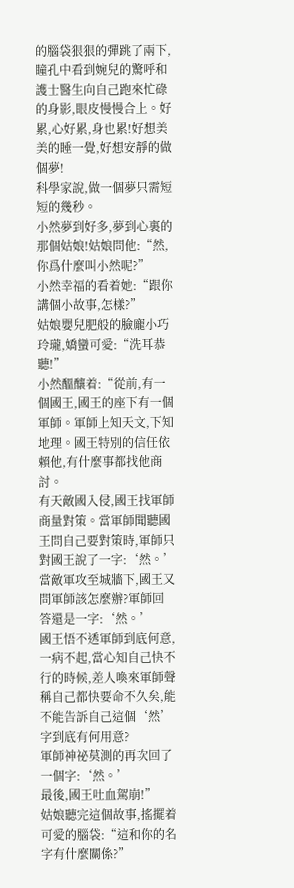的腦袋狠狠的彈跳了兩下,瞳孔中看到婉兒的驚呼和護士醫生向自己跑來忙碌的身影,眼皮慢慢合上。好累,心好累,身也累!好想美美的睡一覺,好想安靜的做個夢!
科學家說,做一個夢只需短短的幾秒。
小然夢到好多,夢到心裏的那個姑娘!姑娘問他:“然,你爲什麼叫小然呢?”
小然幸福的看着她:“跟你講個小故事,怎樣?”
姑娘嬰兒肥般的臉龐小巧玲瓏,嬌蠻可愛:“洗耳恭聽!”
小然醞釀着:“從前,有一個國王,國王的座下有一個軍師。軍師上知天文,下知地理。國王特別的信任依賴他,有什麼事都找他商討。
有天敵國入侵,國王找軍師商量對策。當軍師聞聽國王問自己要對策時,軍師只對國王說了一字:‘然。’
當敵軍攻至城牆下,國王又問軍師該怎麼辦?軍師回答還是一字:‘然。’
國王悟不透軍師到底何意,一病不起,當心知自己快不行的時候,差人喚來軍師聲稱自己都快要命不久矣,能不能告訴自己這個‘然’字到底有何用意?
軍師神祕莫測的再次回了一個字:‘然。’
最後,國王吐血駕崩!”
姑娘聽完這個故事,搖擺着可愛的腦袋:“這和你的名字有什麼關係?”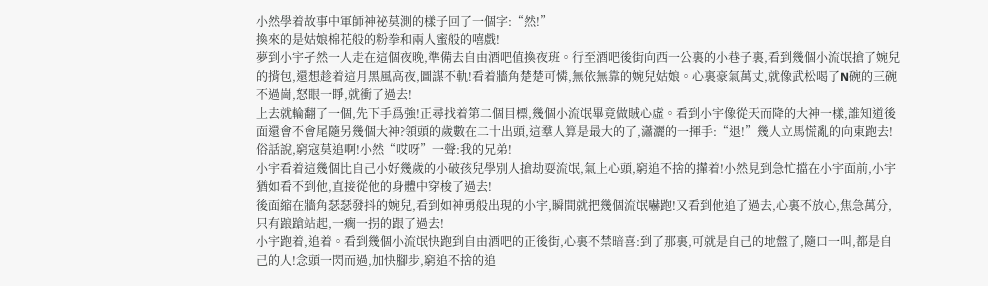小然學着故事中軍師神祕莫測的樣子回了一個字:“然!”
換來的是姑娘棉花般的粉拳和兩人蜜般的嘻戲!
夢到小宇孑然一人走在這個夜晚,準備去自由酒吧值換夜班。行至酒吧後街向西一公裏的小巷子裏,看到幾個小流氓搶了婉兒的揹包,還想趁着這月黑風高夜,圖謀不軌!看着牆角楚楚可憐,無依無靠的婉兒姑娘。心裏豪氣萬丈,就像武松喝了N碗的三碗不過崗,怒眼一睜,就衝了過去!
上去就輪翻了一個,先下手爲強!正尋找着第二個目標,幾個小流氓畢竟做賊心虛。看到小宇像從天而降的大神一樣,誰知道後面還會不會尾隨另幾個大神?領頭的歲數在二十出頭,這羣人算是最大的了,瀟灑的一揮手:“退!”幾人立馬慌亂的向東跑去!
俗話說,窮寇莫追啊!小然“哎呀”一聲:我的兄弟!
小宇看着這幾個比自己小好幾歲的小破孩兒學別人搶劫耍流氓,氣上心頭,窮追不捨的攆着!小然見到急忙擋在小宇面前,小宇猶如看不到他,直接從他的身體中穿梭了過去!
後面縮在牆角瑟瑟發抖的婉兒,看到如神勇般出現的小宇,瞬間就把幾個流氓嚇跑!又看到他追了過去,心裏不放心,焦急萬分,只有踉蹌站起,一瘸一拐的跟了過去!
小宇跑着,追着。看到幾個小流氓快跑到自由酒吧的正後街,心裏不禁暗喜:到了那裏,可就是自己的地盤了,隨口一叫,都是自己的人!念頭一閃而過,加快腳步,窮追不捨的追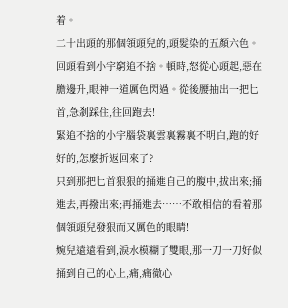着。
二十出頭的那個領頭兒的,頭髮染的五顏六色。回頭看到小宇窮追不捨。頓時,怒從心頭起,惡在膽邊升,眼神一道厲色閃過。從後腰抽出一把匕首,急剎踩住,往回跑去!
緊追不捨的小宇腦袋裏雲裏霧裏不明白,跑的好好的,怎麼折返回來了?
只到那把匕首狠狠的捅進自己的腹中,拔出來;捅進去,再撥出來;再捅進去……不敢相信的看着那個領頭兒發狠而又厲色的眼睛!
婉兒遠遠看到,淚水模糊了雙眼,那一刀一刀好似捅到自己的心上,痛,痛徹心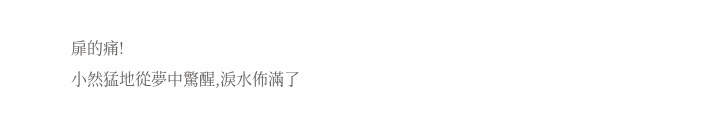扉的痛!
小然猛地從夢中驚醒,淚水佈滿了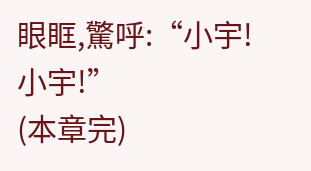眼眶,驚呼:“小宇!小宇!”
(本章完)